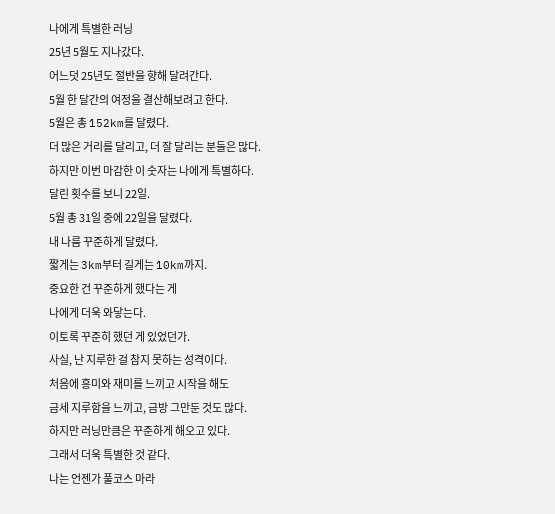나에게 특별한 러닝
25년 5월도 지나갔다.
어느덧 25년도 절반을 향해 달려간다.
5월 한 달간의 여정을 결산해보려고 한다.
5월은 총 152km를 달렸다.
더 많은 거리를 달리고, 더 잘 달리는 분들은 많다.
하지만 이번 마감한 이 숫자는 나에게 특별하다.
달린 횟수를 보니 22일.
5월 총 31일 중에 22일을 달렸다.
내 나름 꾸준하게 달렸다.
짧게는 3km부터 길게는 10km까지.
중요한 건 꾸준하게 했다는 게
나에게 더욱 와닿는다.
이토록 꾸준히 했던 게 있었던가.
사실, 난 지루한 걸 참지 못하는 성격이다.
처음에 흥미와 재미를 느끼고 시작을 해도
금세 지루함을 느끼고, 금방 그만둔 것도 많다.
하지만 러닝만큼은 꾸준하게 해오고 있다.
그래서 더욱 특별한 것 같다.
나는 언젠가 풀코스 마라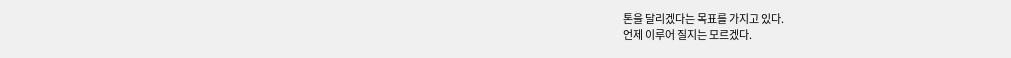톤을 달리겠다는 목표를 가지고 있다.
언제 이루어 질지는 모르겠다.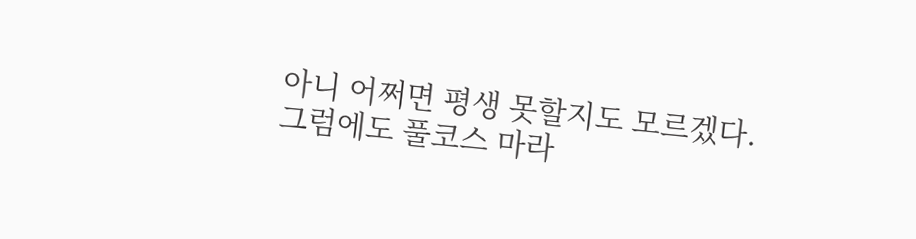아니 어쩌면 평생 못할지도 모르겠다.
그럼에도 풀코스 마라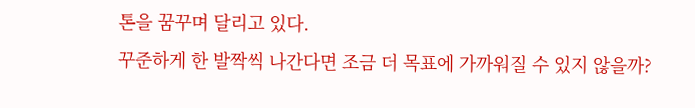톤을 꿈꾸며 달리고 있다.
꾸준하게 한 발짝씩 나간다면 조금 더 목표에 가까워질 수 있지 않을까?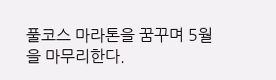풀코스 마라톤을 꿈꾸며 5월을 마무리한다.